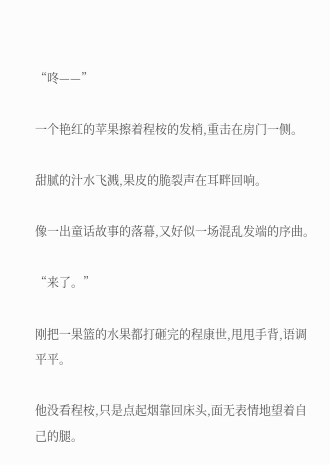“咚——”

一个艳红的苹果擦着程桉的发梢,重击在房门一侧。

甜腻的汁水飞溅,果皮的脆裂声在耳畔回响。

像一出童话故事的落幕,又好似一场混乱发端的序曲。

“来了。”

刚把一果篮的水果都打砸完的程康世,甩甩手背,语调平平。

他没看程桉,只是点起烟靠回床头,面无表情地望着自己的腿。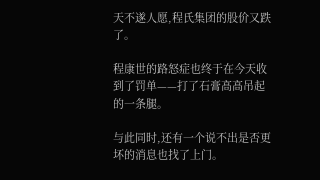天不遂人愿,程氏集团的股价又跌了。

程康世的路怒症也终于在今天收到了罚单——打了石膏高高吊起的一条腿。

与此同时,还有一个说不出是否更坏的消息也找了上门。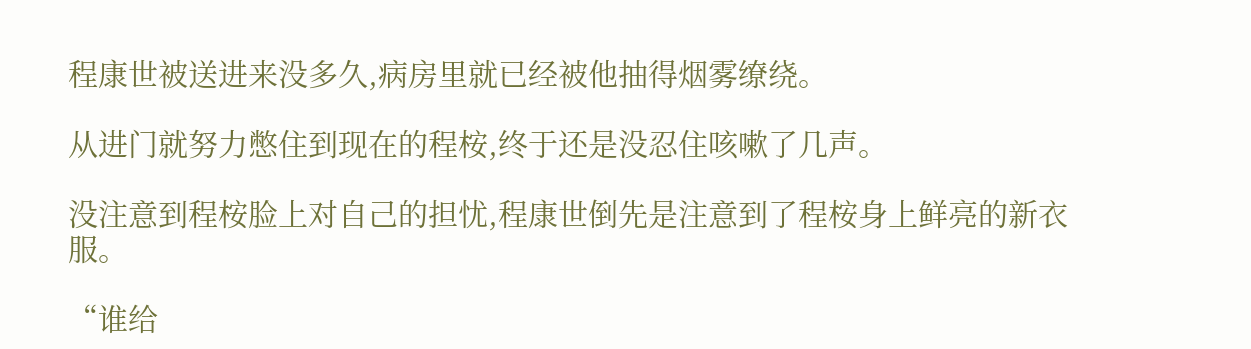程康世被送进来没多久,病房里就已经被他抽得烟雾缭绕。

从进门就努力憋住到现在的程桉,终于还是没忍住咳嗽了几声。

没注意到程桉脸上对自己的担忧,程康世倒先是注意到了程桉身上鲜亮的新衣服。

“谁给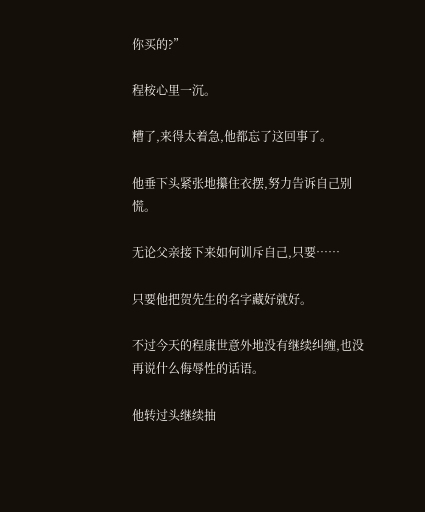你买的?”

程桉心里一沉。

糟了,来得太着急,他都忘了这回事了。

他垂下头紧张地攥住衣摆,努力告诉自己别慌。

无论父亲接下来如何训斥自己,只要……

只要他把贺先生的名字藏好就好。

不过今天的程康世意外地没有继续纠缠,也没再说什么侮辱性的话语。

他转过头继续抽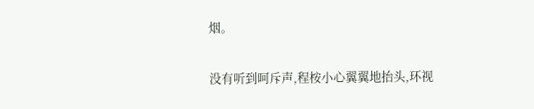烟。

没有听到呵斥声,程桉小心翼翼地抬头,环视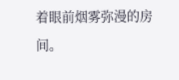着眼前烟雾弥漫的房间。